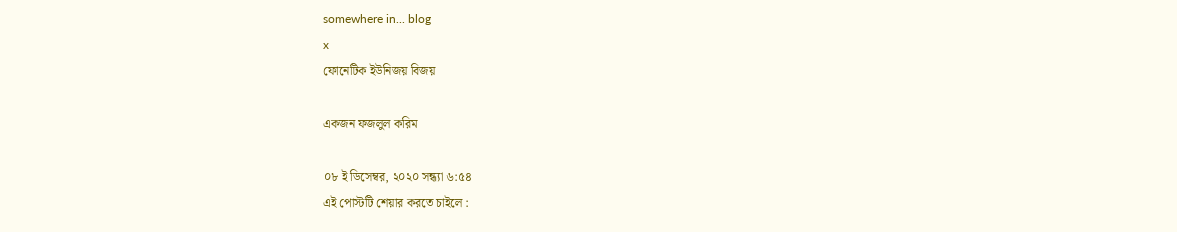somewhere in... blog
x
ফোনেটিক ইউনিজয় বিজয়

একজন ফজলুল করিম

০৮ ই ডিসেম্বর, ২০২০ সন্ধ্যা ৬:৫৪
এই পোস্টটি শেয়ার করতে চাইলে :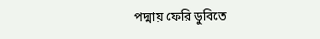পদ্মায় ফেরি ডুবিতে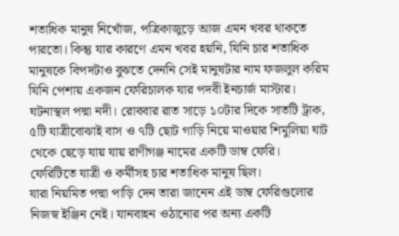শতাধিক মানুষ নিখোঁজ, পত্রিকাজুড়ে আজ এমন খবর থাকতে পারতো। কিন্তু যার কারণে এমন খবর হয়নি, যিনি চার শতাধিক মানুষকে বিপদটাও বুঝতে দেননি সেই মানুষটার নাম ফজলুল করিম যিনি পেশায় একজন ফেরিচালক যার পদবী ইনচার্জ মাস্টার।
ঘটনাস্থল পদ্মা নদী। রোববার রাত সাড়ে ১০টার দিকে সাতটি ট্রাক, ৫টি যাত্রীবোঝাই বাস ও ৭টি ছোট গাড়ি নিয়ে মাওয়ার শিমুলিয়া ঘাট থেকে ছেড়ে যায় যায় রাণীগঞ্জ নামের একটি ডাম্ব ফেরি। ফেরিটিতে যাত্রী ও কর্মীসহ চার শতাধিক মানুষ ছিল।
যারা নিয়মিত পদ্মা পাড়ি দেন তারা জানেন এই ডাম্ব ফেরিগুলোর নিজস্ব ইঞ্জিন নেই। যানবাহন ওঠানোর পর অন্য একটি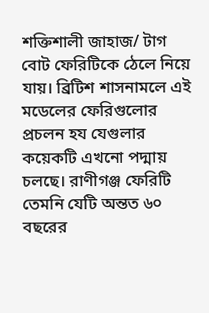শক্তিশালী জাহাজ/ টাগ বোট ফেরিটিকে ঠেলে নিয়ে যায়। ব্রিটিশ শাসনামলে এই মডেলের ফেরিগুলোর প্রচলন হয যেগুলার কয়েকটি এখনো পদ্মায় চলছে। রাণীগঞ্জ ফেরিটি তেমনি যেটি অন্তত ৬০ বছরের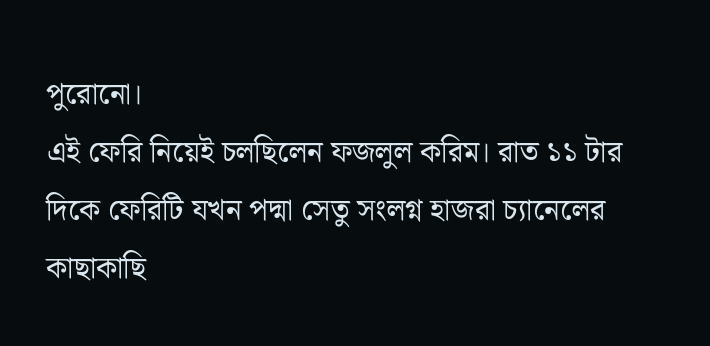পুরোনো।
এই ফেরি নিয়েই চলছিলেন ফজলুল করিম। রাত ১১ টার দিকে ফেরিটি যখন পদ্মা সেতু সংলগ্ন হাজরা চ্যানেলের কাছাকাছি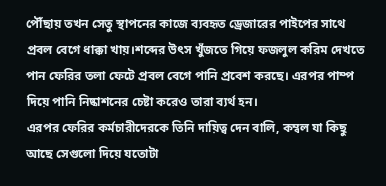পৌঁছায় তখন সেতু স্থাপনের কাজে ব্যবহৃত ড্রেজারের পাইপের সাথে প্রবল বেগে ধাক্কা খায়।শব্দের উৎস খুঁজতে গিয়ে ফজলুল করিম দেখতে পান ফেরির তলা ফেটে প্রবল বেগে পানি প্রবেশ করছে। এরপর পাম্প দিয়ে পানি নিষ্কাশনের চেষ্টা করেও তারা ব্যর্থ হন।
এরপর ফেরির কর্মচারীদেরকে তিনি দায়িত্ব দেন বালি, কম্বল যা কিছু আছে সেগুলো দিয়ে যতোটা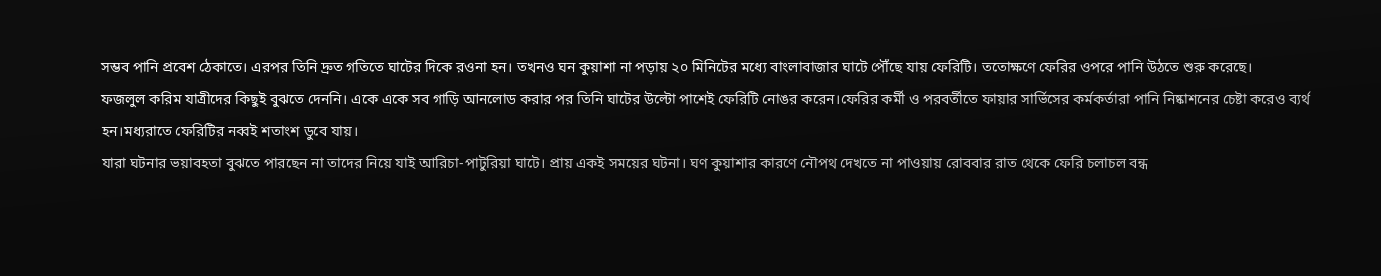সম্ভব পানি প্রবেশ ঠেকাতে। এরপর তিনি দ্রুত গতিতে ঘাটের দিকে রওনা হন। তখনও ঘন কুয়াশা না পড়ায় ২০ মিনিটের মধ্যে বাংলাবাজার ঘাটে পৌঁছে যায় ফেরিটি। ততোক্ষণে ফেরির ওপরে পানি উঠতে শুরু করেছে।
ফজলুল করিম যাত্রীদের কিছুই বুঝতে দেননি। একে একে সব গাড়ি আনলোড করার পর তিনি ঘাটের উল্টো পাশেই ফেরিটি নোঙর করেন।ফেরির কর্মী ও পরবর্তীতে ফায়ার সার্ভিসের কর্মকর্তারা পানি নিষ্কাশনের চেষ্টা করেও ব্যর্থ হন।মধ্যরাতে ফেরিটির নব্বই শতাংশ ডুবে যায়।
যারা ঘটনার ভয়াবহতা বুঝতে পারছেন না তাদের নিয়ে যাই আরিচা-পাটুরিয়া ঘাটে। প্রায় একই সময়ের ঘটনা। ঘণ কুয়াশার কারণে নৌপথ দেখতে না পাওয়ায় রোববার রাত থেকে ফেরি চলাচল বন্ধ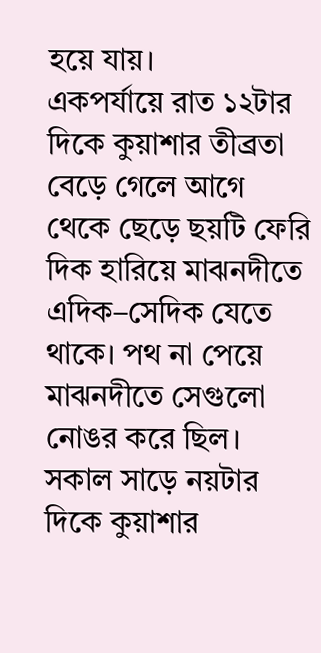হয়ে যায়।
একপর্যায়ে রাত ১২টার দিকে কুয়াশার তীব্রতা বেড়ে গেলে আগে থেকে ছেড়ে ছয়টি ফেরি দিক হারিয়ে মাঝনদীতে এদিক–সেদিক যেতে থাকে। পথ না পেয়ে মাঝনদীতে সেগুলো নোঙর করে ছিল। সকাল সাড়ে নয়টার দিকে কুয়াশার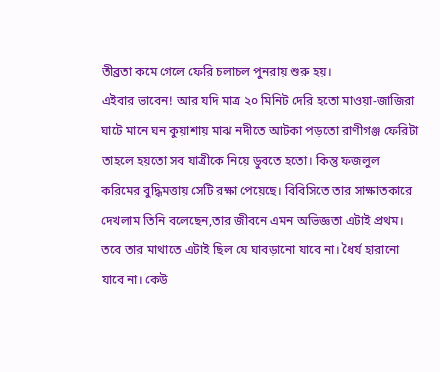তীব্রতা কমে গেলে ফেরি চলাচল পুনরায় শুরু হয়।
এইবার ভাবেন! আর যদি মাত্র ২০ মিনিট দেরি হতো মাওয়া-জাজিরা ঘাটে মানে ঘন কুয়াশায় মাঝ নদীতে আটকা পড়তো রাণীগঞ্জ ফেরিটা তাহলে হয়তো সব যাত্রীকে নিয়ে ডুবতে হতো। কিন্তু ফজলুল করিমের বুদ্ধিমত্তায় সেটি রক্ষা পেয়েছে। বিবিসিতে তার সাক্ষাতকারে দেখলাম তিনি বলেছেন,তার জীবনে এমন অভিজ্ঞতা এটাই প্রথম। তবে তার মাথাতে এটাই ছিল যে ঘাবড়ানো যাবে না। ধৈর্য হারানো যাবে না। কেউ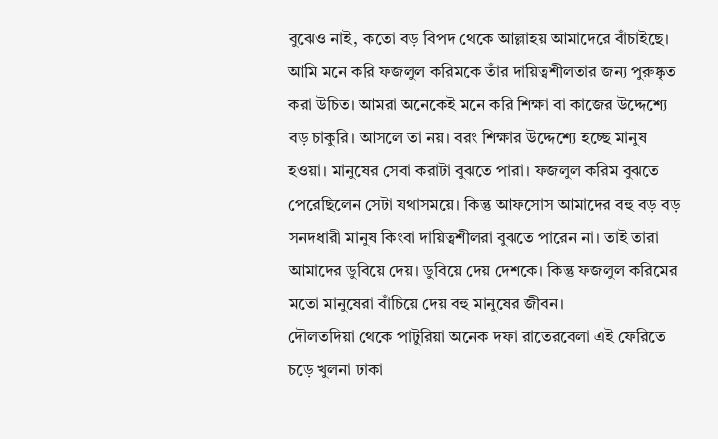বুঝেও নাই, কতো বড় বিপদ থেকে আল্লাহয় আমাদেরে বাঁচাইছে।
আমি মনে করি ফজলুল করিমকে তাঁর দায়িত্বশীলতার জন্য পুরুষ্কৃত করা উচিত। আমরা অনেকেই মনে করি শিক্ষা বা কাজের উদ্দেশ্যে বড় চাকুরি। আসলে তা নয়। বরং শিক্ষার উদ্দেশ্যে হচ্ছে মানুষ হওয়া। মানুষের সেবা করাটা বুঝতে পারা। ফজলুল করিম বুঝতে পেরেছিলেন সেটা যথাসময়ে। কিন্তু আফসোস আমাদের বহু বড় বড় সনদধারী মানুষ কিংবা দায়িত্বশীলরা বুঝতে পারেন না। তাই তারা আমাদের ডুবিয়ে দেয়। ডুবিয়ে দেয় দেশকে। কিন্তু ফজলুল করিমের মতো মানুষেরা বাঁচিয়ে দেয় বহু মানুষের জীবন।
দৌলতদিয়া থেকে পাটুরিয়া অনেক দফা রাতেরবেলা এই ফেরিতে চড়ে খুলনা ঢাকা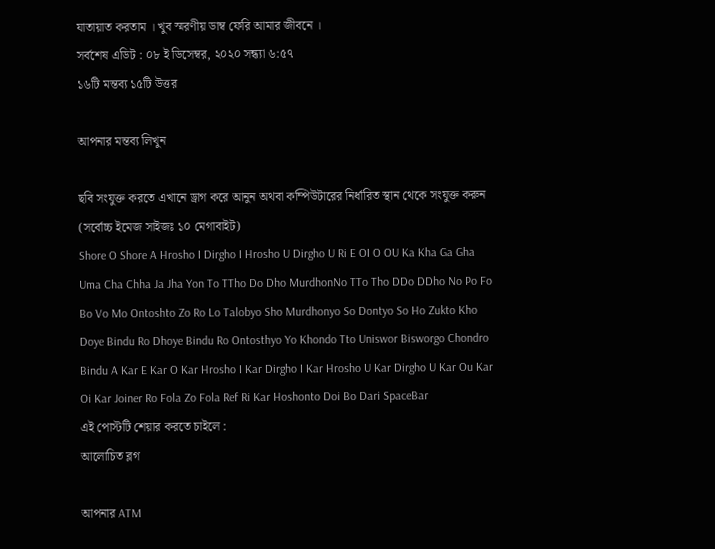যাতায়াত করতাম । খুব স্মরণীয় ডাম্ব ফেরি আমার জীবনে ।
সর্বশেষ এডিট : ০৮ ই ডিসেম্বর, ২০২০ সন্ধ্যা ৬:৫৭
১৬টি মন্তব্য ১৫টি উত্তর

আপনার মন্তব্য লিখুন

ছবি সংযুক্ত করতে এখানে ড্রাগ করে আনুন অথবা কম্পিউটারের নির্ধারিত স্থান থেকে সংযুক্ত করুন (সর্বোচ্চ ইমেজ সাইজঃ ১০ মেগাবাইট)
Shore O Shore A Hrosho I Dirgho I Hrosho U Dirgho U Ri E OI O OU Ka Kha Ga Gha Uma Cha Chha Ja Jha Yon To TTho Do Dho MurdhonNo TTo Tho DDo DDho No Po Fo Bo Vo Mo Ontoshto Zo Ro Lo Talobyo Sho Murdhonyo So Dontyo So Ho Zukto Kho Doye Bindu Ro Dhoye Bindu Ro Ontosthyo Yo Khondo Tto Uniswor Bisworgo Chondro Bindu A Kar E Kar O Kar Hrosho I Kar Dirgho I Kar Hrosho U Kar Dirgho U Kar Ou Kar Oi Kar Joiner Ro Fola Zo Fola Ref Ri Kar Hoshonto Doi Bo Dari SpaceBar
এই পোস্টটি শেয়ার করতে চাইলে :
আলোচিত ব্লগ

আপনার ATM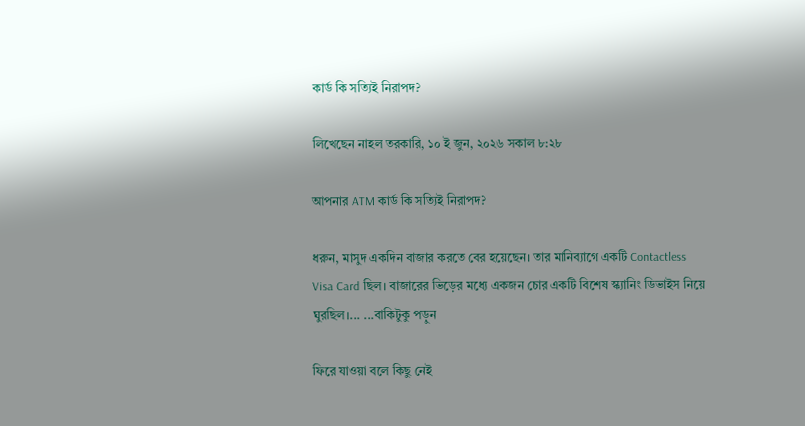কার্ড কি সত্যিই নিরাপদ?

লিখেছেন নাহল তরকারি, ১০ ই জুন, ২০২৬ সকাল ৮:২৮

আপনার ATM কার্ড কি সত্যিই নিরাপদ?

ধরুন, মাসুদ একদিন বাজার করতে বের হয়েছেন। তার মানিব্যাগে একটি Contactless Visa Card ছিল। বাজারের ভিড়ের মধ্যে একজন চোর একটি বিশেষ স্ক্যানিং ডিভাইস নিয়ে ঘুরছিল।... ...বাকিটুকু পড়ুন

ফিরে যাওয়া বলে কিছু নেই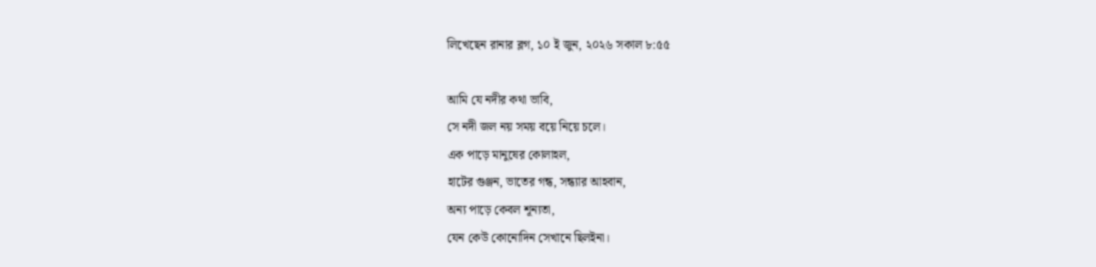লিখেছেন রানার ব্লগ, ১০ ই জুন, ২০২৬ সকাল ৮:৫৫

আমি যে নদীর কথা ভাবি,
সে নদী জল নয় সময় বয়ে নিয়ে চলে।
এক পাড়ে মানুষের কোলাহল,
হাটের গুঞ্জন, ভাতের গন্ধ, সন্ধ্যার আহবান,
অন্য পাড়ে কেবল শূন্যতা,
যেন কেউ কোনোদিন সেখানে ছিলইনা।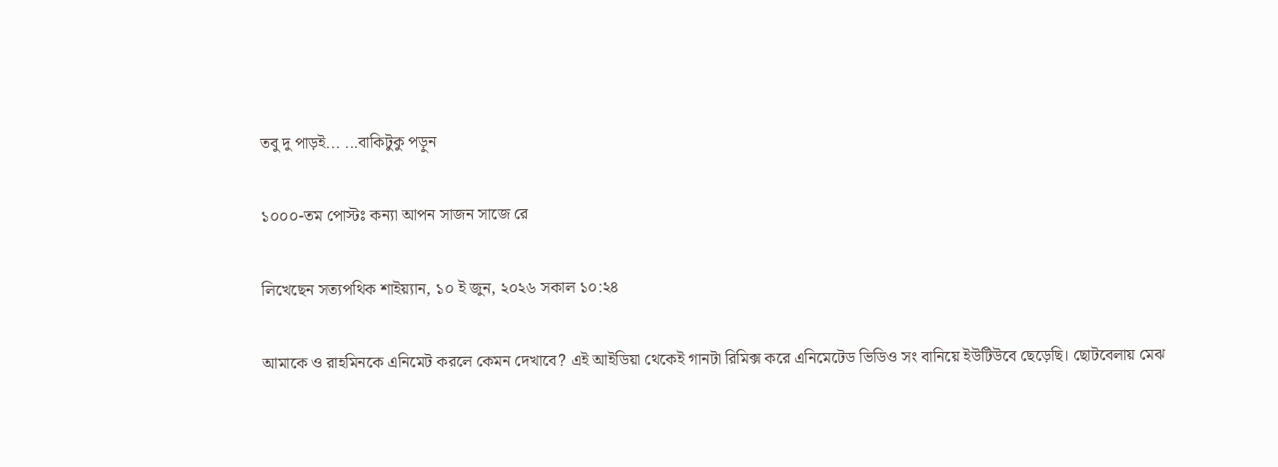তবু দু পাড়ই... ...বাকিটুকু পড়ুন

১০০০-তম পোস্টঃ কন্যা আপন সাজন সাজে রে

লিখেছেন সত্যপথিক শাইয়্যান, ১০ ই জুন, ২০২৬ সকাল ১০:২৪

আমাকে ও রাহমিনকে এনিমেট করলে কেমন দেখাবে? এই আইডিয়া থেকেই গানটা রিমিক্স করে এনিমেটেড ভিডিও সং বানিয়ে ইউটিউবে ছেড়েছি। ছোটবেলায় মেঝ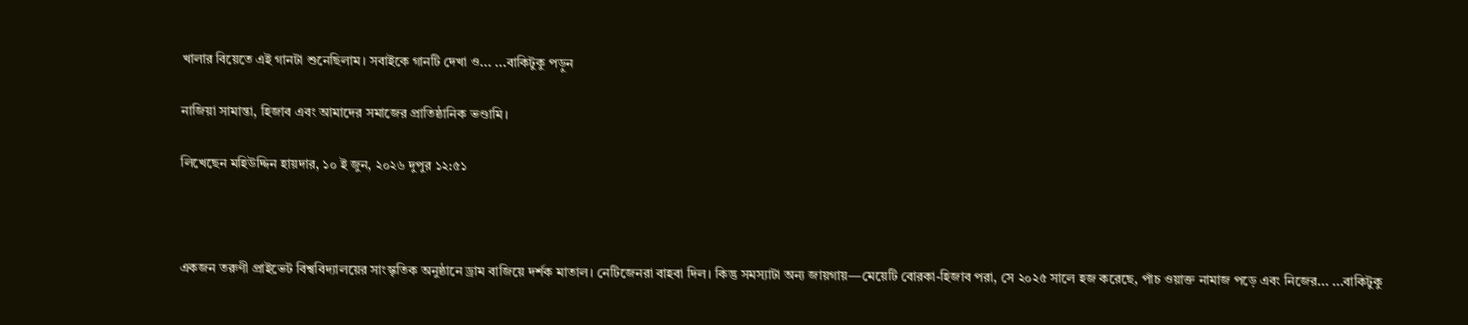খালার বিয়েতে এই গানটা শুনেছিলাম। সবাইকে গানটি দেখা ও... ...বাকিটুকু পড়ুন

নাজিয়া সামান্তা, হিজাব এবং আমাদের সমাজের প্রাতিষ্ঠানিক ভণ্ডামি।

লিখেছেন মহিউদ্দিন হায়দার, ১০ ই জুন, ২০২৬ দুপুর ১২:৫১



একজন তরুণী প্রাইভেট বিশ্ববিদ্যালয়ের সাংস্কৃতিক অনুষ্ঠানে ড্রাম বাজিয়ে দর্শক মাতাল। নেটিজেনরা বাহবা দিল। কিন্তু সমস্যাটা অন্য জায়গায়—মেয়েটি বোরকা-হিজাব পরা, সে ২০২৫ সালে হজ করেছে, পাঁচ ওয়াক্ত নামাজ পড়ে এবং নিজের... ...বাকিটুকু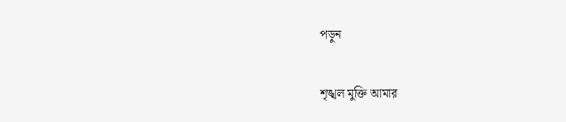পড়ুন

শৃঙ্খল মুক্তি আমার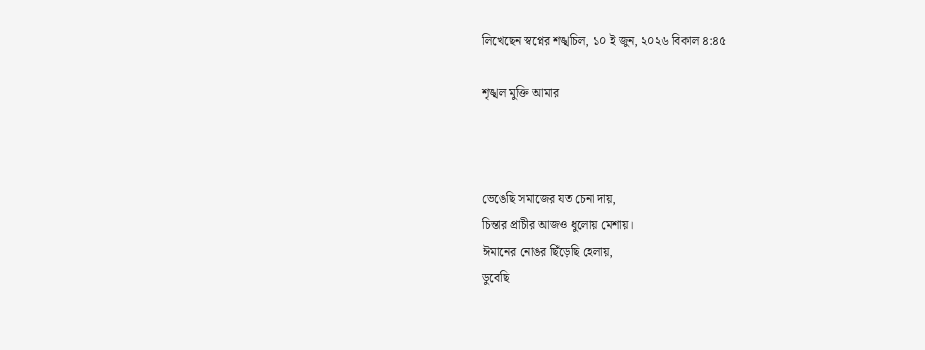লিখেছেন স্বপ্নের শঙ্খচিল, ১০ ই জুন, ২০২৬ বিকাল ৪:৪৫

শৃঙ্খল মুক্তি আমার



ভেঙেছি সমাজের যত চেনা দায়,
চিন্তার প্রাচীর আজও ধুলোয় মেশায়।
ঈমানের নোঙর ছিঁড়েছি হেলায়,
ডুবেছি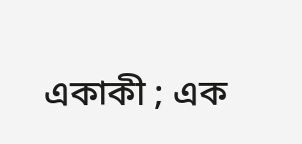একাকী ; এক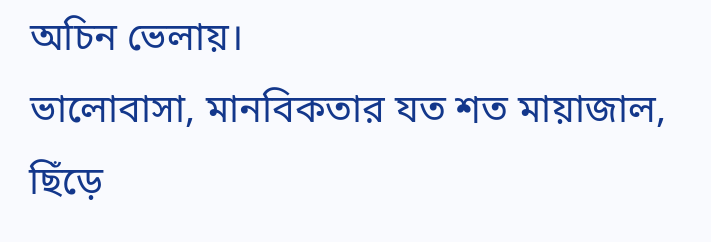অচিন ভেলায়।
ভালোবাসা, মানবিকতার যত শত মায়াজাল,
ছিঁড়ে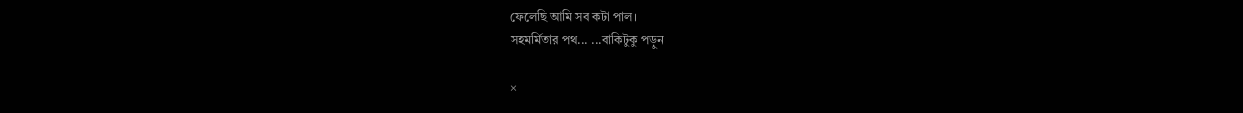ফেলেছি আমি সব কটা পাল।
সহমর্মিতার পথ... ...বাকিটুকু পড়ুন

×